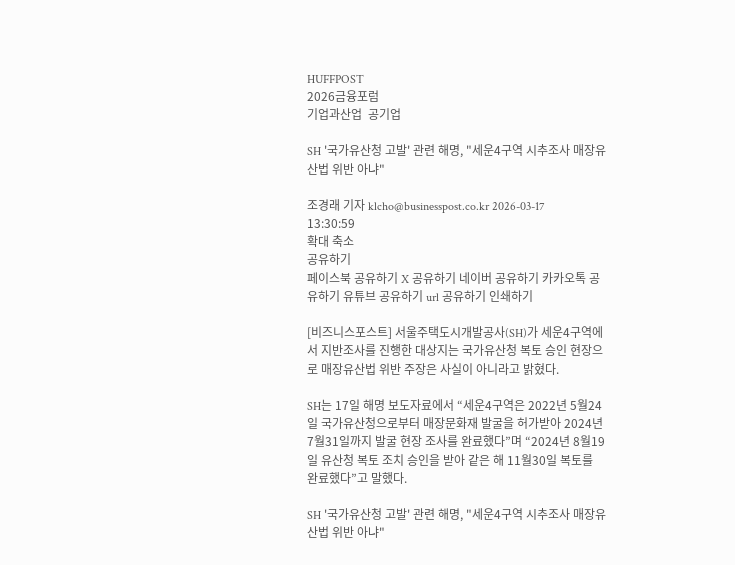HUFFPOST
2026금융포럼
기업과산업  공기업

SH '국가유산청 고발' 관련 해명, "세운4구역 시추조사 매장유산법 위반 아냐"

조경래 기자 klcho@businesspost.co.kr 2026-03-17 13:30:59
확대 축소
공유하기
페이스북 공유하기 X 공유하기 네이버 공유하기 카카오톡 공유하기 유튜브 공유하기 url 공유하기 인쇄하기

[비즈니스포스트] 서울주택도시개발공사(SH)가 세운4구역에서 지반조사를 진행한 대상지는 국가유산청 복토 승인 현장으로 매장유산법 위반 주장은 사실이 아니라고 밝혔다.

SH는 17일 해명 보도자료에서 “세운4구역은 2022년 5월24일 국가유산청으로부터 매장문화재 발굴을 허가받아 2024년 7월31일까지 발굴 현장 조사를 완료했다”며 “2024년 8월19일 유산청 복토 조치 승인을 받아 같은 해 11월30일 복토를 완료했다”고 말했다.

SH '국가유산청 고발' 관련 해명, "세운4구역 시추조사 매장유산법 위반 아냐"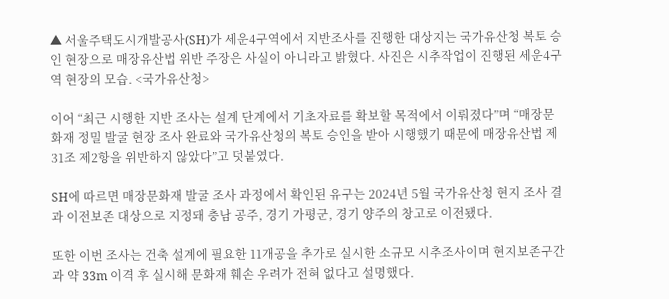▲ 서울주택도시개발공사(SH)가 세운4구역에서 지반조사를 진행한 대상지는 국가유산청 복토 승인 현장으로 매장유산법 위반 주장은 사실이 아니라고 밝혔다. 사진은 시추작업이 진행된 세운4구역 현장의 모습. <국가유산청>

이어 “최근 시행한 지반 조사는 설계 단계에서 기초자료를 확보할 목적에서 이뤄졌다”며 “매장문화재 정밀 발굴 현장 조사 완료와 국가유산청의 복토 승인을 받아 시행했기 때문에 매장유산법 제31조 제2항을 위반하지 않았다”고 덧붙였다.

SH에 따르면 매장문화재 발굴 조사 과정에서 확인된 유구는 2024년 5월 국가유산청 현지 조사 결과 이전보존 대상으로 지정돼 충남 공주, 경기 가평군, 경기 양주의 창고로 이전됐다.

또한 이번 조사는 건축 설계에 필요한 11개공을 추가로 실시한 소규모 시추조사이며 현지보존구간과 약 33m 이격 후 실시해 문화재 훼손 우려가 전혀 없다고 설명했다.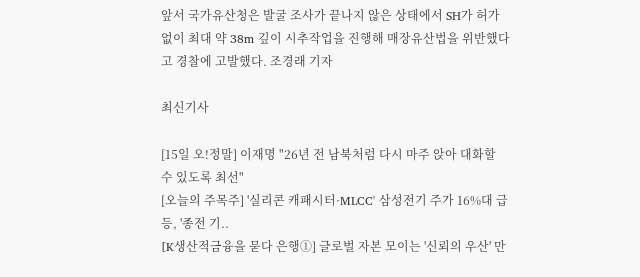앞서 국가유산청은 발굴 조사가 끝나지 않은 상태에서 SH가 허가 없이 최대 약 38m 깊이 시추작업을 진행해 매장유산법을 위반했다고 경찰에 고발했다. 조경래 기자

최신기사

[15일 오!정말] 이재명 "26년 전 남북처럼 다시 마주 앉아 대화할 수 있도록 최선"
[오늘의 주목주] '실리콘 캐패시터·MLCC' 삼성전기 주가 16%대 급등, '종전 기..
[K생산적금융을 묻다 은행①] 글로벌 자본 모이는 '신뢰의 우산' 만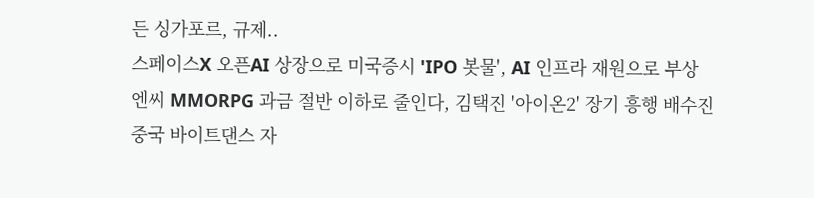든 싱가포르, 규제..
스페이스X 오픈AI 상장으로 미국증시 'IPO 봇물', AI 인프라 재원으로 부상
엔씨 MMORPG 과금 절반 이하로 줄인다, 김택진 '아이온2' 장기 흥행 배수진
중국 바이트댄스 자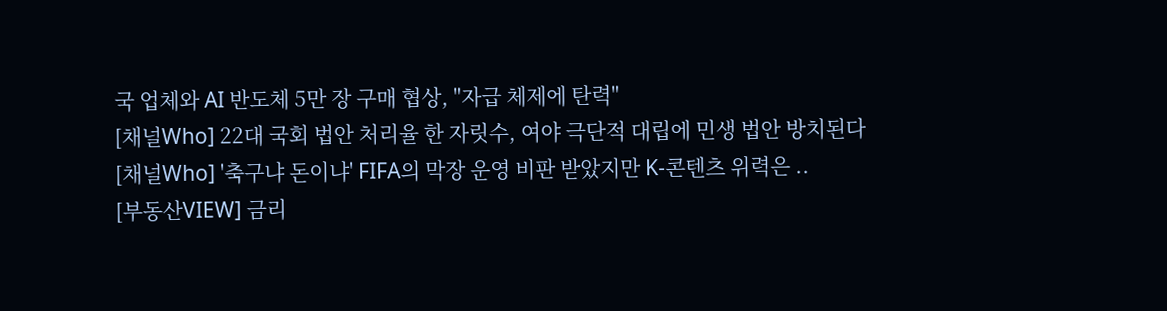국 업체와 AI 반도체 5만 장 구매 협상, "자급 체제에 탄력"
[채널Who] 22대 국회 법안 처리율 한 자릿수, 여야 극단적 대립에 민생 법안 방치된다
[채널Who] '축구냐 돈이냐' FIFA의 막장 운영 비판 받았지만 K-콘텐츠 위력은 ..
[부동산VIEW] 금리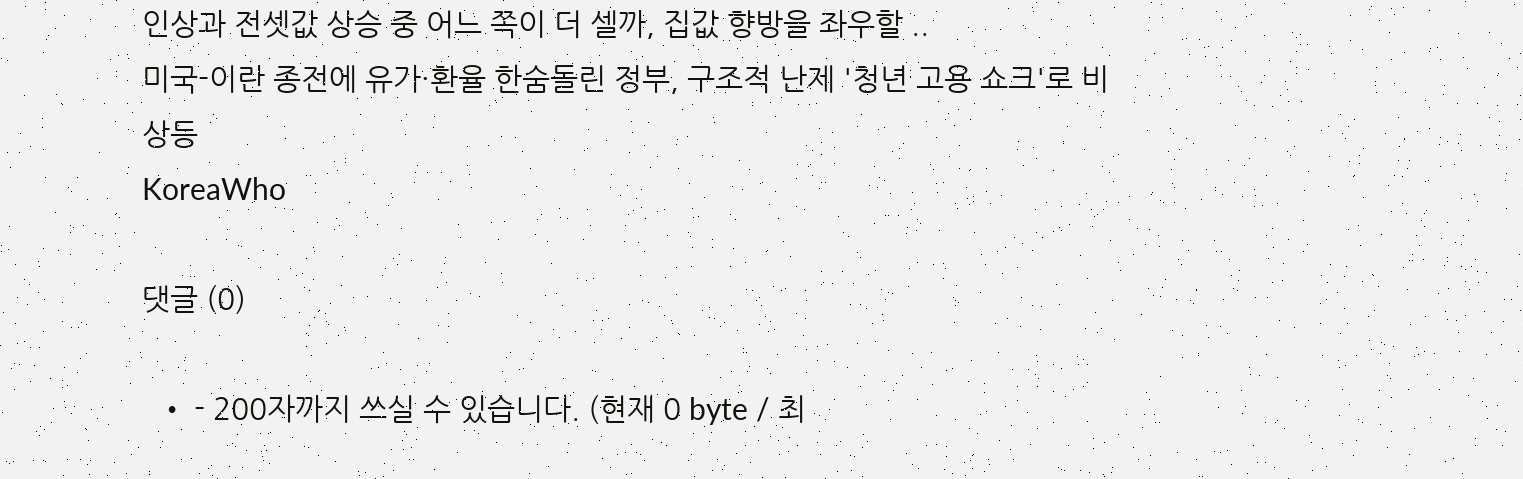인상과 전셋값 상승 중 어느 쪽이 더 셀까, 집값 향방을 좌우할 ..
미국-이란 종전에 유가·환율 한숨돌린 정부, 구조적 난제 '청년 고용 쇼크'로 비상등
KoreaWho

댓글 (0)

  • - 200자까지 쓰실 수 있습니다. (현재 0 byte / 최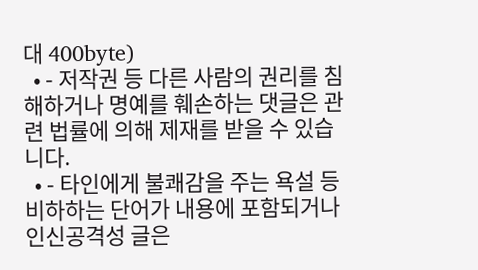대 400byte)
  • - 저작권 등 다른 사람의 권리를 침해하거나 명예를 훼손하는 댓글은 관련 법률에 의해 제재를 받을 수 있습니다.
  • - 타인에게 불쾌감을 주는 욕설 등 비하하는 단어가 내용에 포함되거나 인신공격성 글은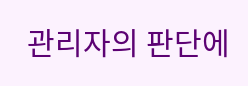관리자의 판단에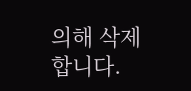의해 삭제 합니다.